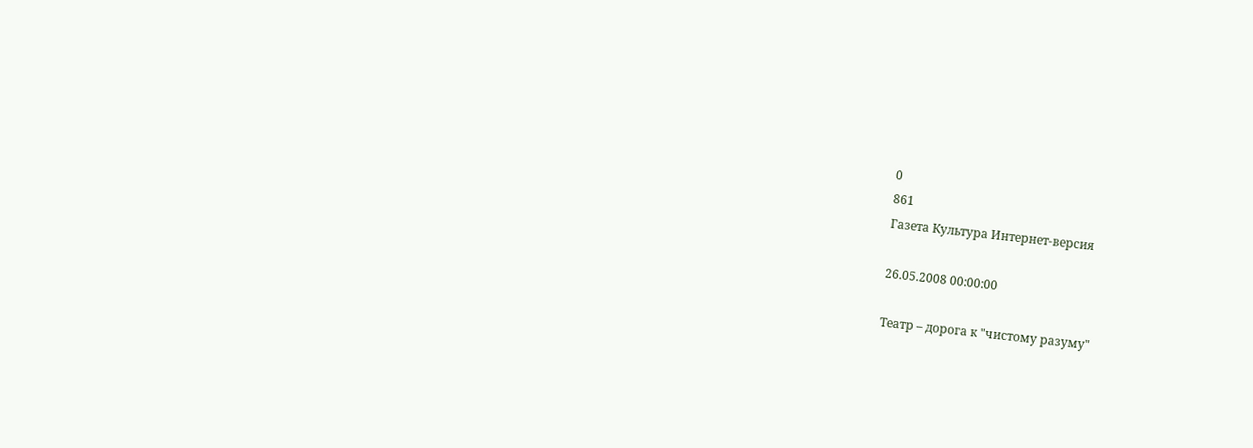0
861
Газета Культура Интернет-версия

26.05.2008 00:00:00

Театр – дорога к "чистому разуму"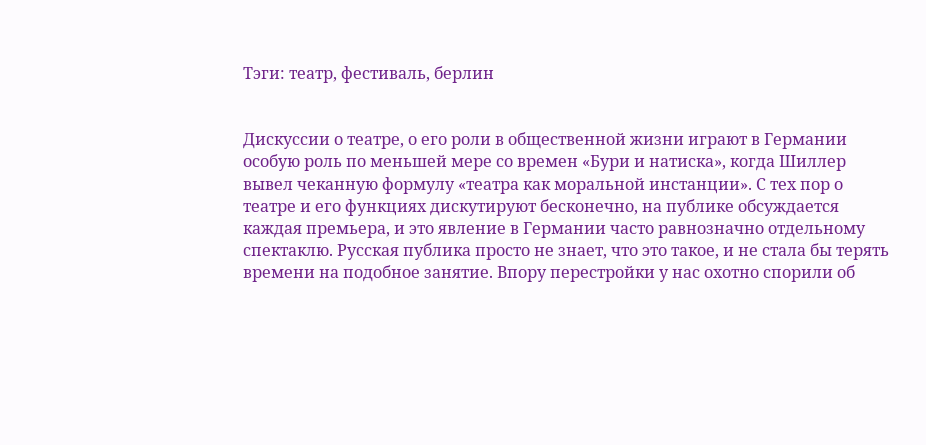Тэги: театр, фестиваль, берлин


Дискуссии о театре, о его роли в общественной жизни играют в Германии особую роль по меньшей мере со времен «Бури и натиска», когда Шиллер вывел чеканную формулу «театра как моральной инстанции». С тех пор о театре и его функциях дискутируют бесконечно, на публике обсуждается каждая премьера, и это явление в Германии часто равнозначно отдельному спектаклю. Русская публика просто не знает, что это такое, и не стала бы терять времени на подобное занятие. Впору перестройки у нас охотно спорили об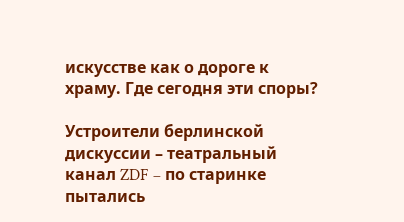искусстве как о дороге к храму. Где сегодня эти споры?

Устроители берлинской дискуссии – театральный канал ZDF – по старинке пытались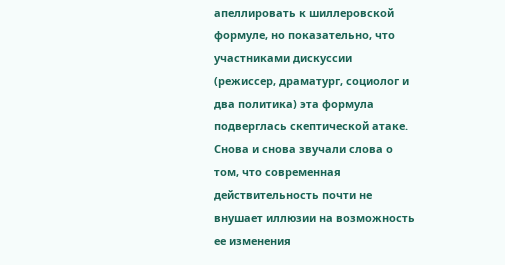апеллировать к шиллеровской формуле, но показательно, что участниками дискуссии (режиссер, драматург, социолог и два политика) эта формула подверглась скептической атаке. Снова и снова звучали слова о том, что современная действительность почти не внушает иллюзии на возможность ее изменения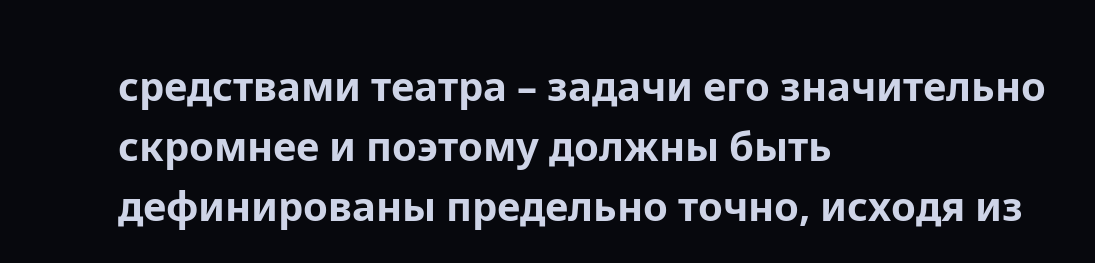средствами театра – задачи его значительно скромнее и поэтому должны быть дефинированы предельно точно, исходя из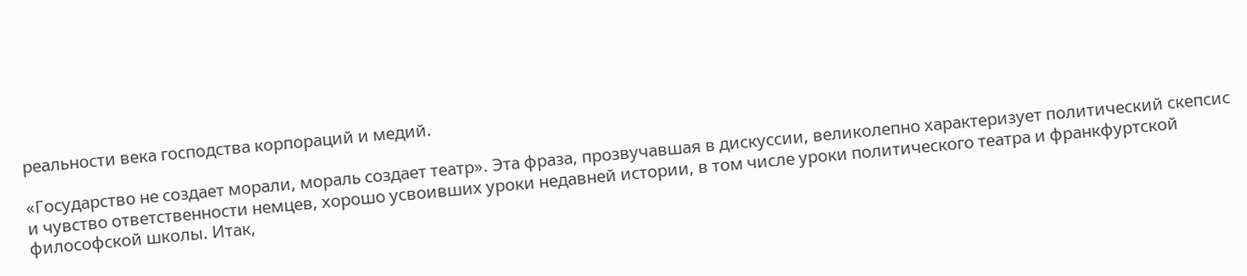реальности века господства корпораций и медий.

«Государство не создает морали, мораль создает театр». Эта фраза, прозвучавшая в дискуссии, великолепно характеризует политический скепсис и чувство ответственности немцев, хорошо усвоивших уроки недавней истории, в том числе уроки политического театра и франкфуртской философской школы. Итак,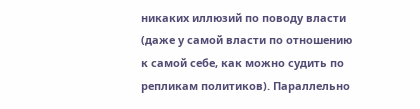никаких иллюзий по поводу власти (даже у самой власти по отношению к самой себе, как можно судить по репликам политиков). Параллельно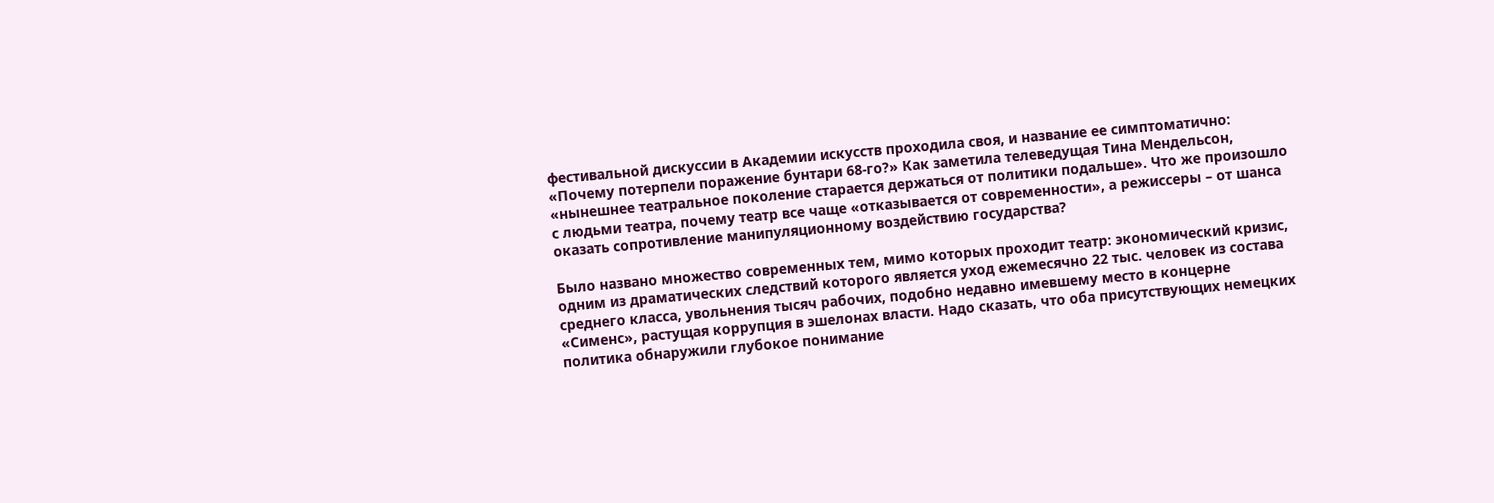фестивальной дискуссии в Академии искусств проходила своя, и название ее симптоматично: «Почему потерпели поражение бунтари 68-го?» Как заметила телеведущая Тина Мендельсон, «нынешнее театральное поколение старается держаться от политики подальше». Что же произошло с людьми театра, почему театр все чаще «отказывается от современности», а режиссеры – от шанса оказать сопротивление манипуляционному воздействию государства?

Было названо множество современных тем, мимо которых проходит театр: экономический кризис, одним из драматических следствий которого является уход ежемесячно 22 тыс. человек из состава среднего класса, увольнения тысяч рабочих, подобно недавно имевшему место в концерне «Сименс», растущая коррупция в эшелонах власти. Надо сказать, что оба присутствующих немецких политика обнаружили глубокое понимание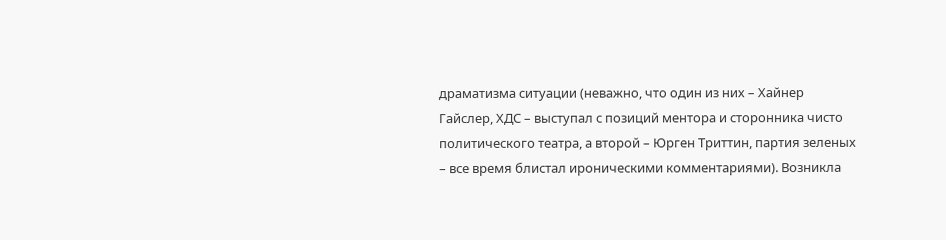драматизма ситуации (неважно, что один из них – Хайнер Гайслер, ХДС – выступал с позиций ментора и сторонника чисто политического театра, а второй – Юрген Триттин, партия зеленых – все время блистал ироническими комментариями). Возникла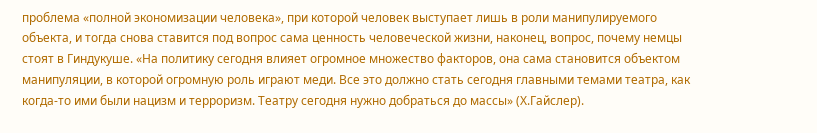проблема «полной экономизации человека», при которой человек выступает лишь в роли манипулируемого объекта, и тогда снова ставится под вопрос сама ценность человеческой жизни, наконец, вопрос, почему немцы стоят в Гиндукуше. «На политику сегодня влияет огромное множество факторов, она сама становится объектом манипуляции, в которой огромную роль играют меди. Все это должно стать сегодня главными темами театра, как когда-то ими были нацизм и терроризм. Театру сегодня нужно добраться до массы» (Х.Гайслер).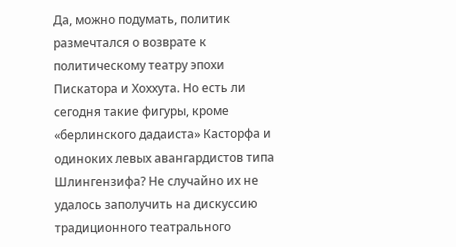Да, можно подумать, политик размечтался о возврате к политическому театру эпохи Пискатора и Хоххута. Но есть ли сегодня такие фигуры, кроме «берлинского дадаиста» Касторфа и одиноких левых авангардистов типа Шлингензифа? Не случайно их не удалось заполучить на дискуссию традиционного театрального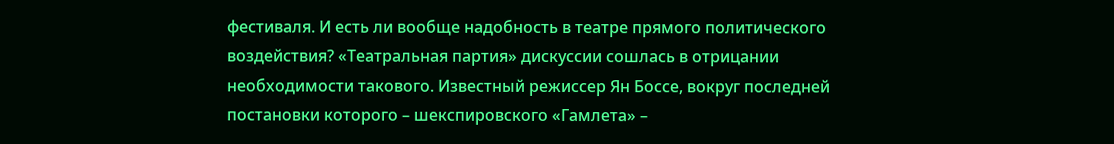фестиваля. И есть ли вообще надобность в театре прямого политического воздействия? «Театральная партия» дискуссии сошлась в отрицании необходимости такового. Известный режиссер Ян Боссе, вокруг последней постановки которого – шекспировского «Гамлета» –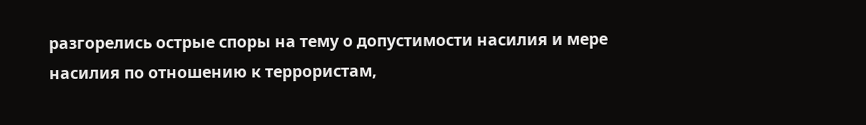разгорелись острые споры на тему о допустимости насилия и мере насилия по отношению к террористам,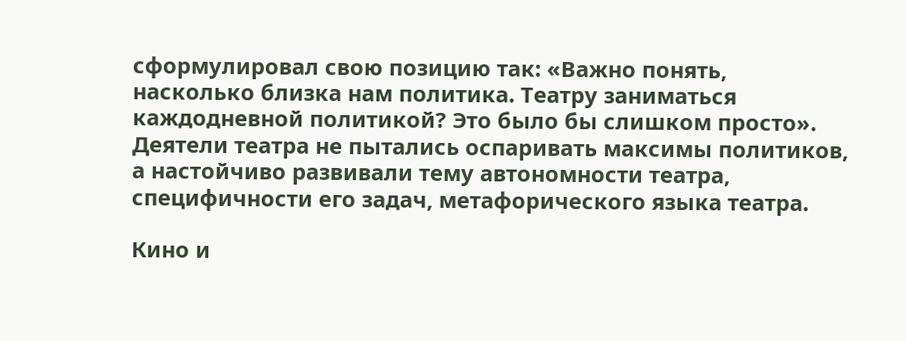сформулировал свою позицию так: «Важно понять, насколько близка нам политика. Театру заниматься каждодневной политикой? Это было бы слишком просто». Деятели театра не пытались оспаривать максимы политиков, а настойчиво развивали тему автономности театра, специфичности его задач, метафорического языка театра.

Кино и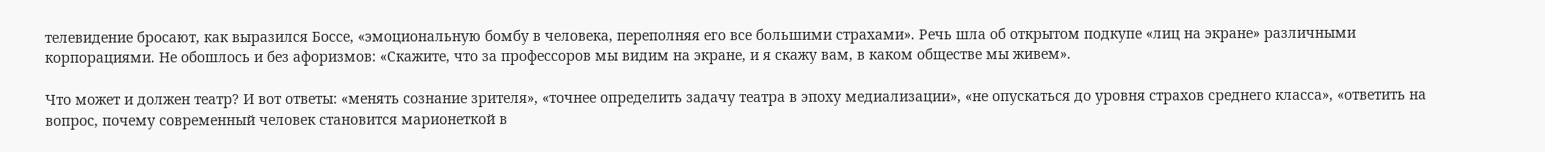телевидение бросают, как выразился Боссе, «эмоциональную бомбу в человека, переполняя его все большими страхами». Речь шла об открытом подкупе «лиц на экране» различными корпорациями. Не обошлось и без афоризмов: «Скажите, что за профессоров мы видим на экране, и я скажу вам, в каком обществе мы живем».

Что может и должен театр? И вот ответы: «менять сознание зрителя», «точнее определить задачу театра в эпоху медиализации», «не опускаться до уровня страхов среднего класса», «ответить на вопрос, почему современный человек становится марионеткой в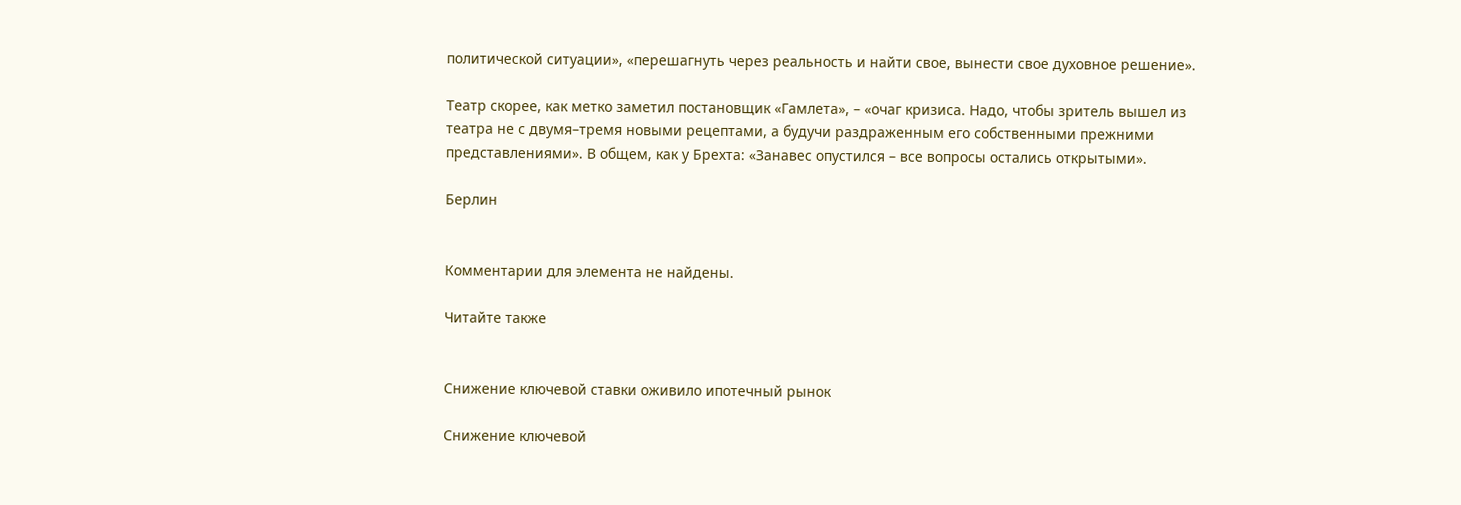политической ситуации», «перешагнуть через реальность и найти свое, вынести свое духовное решение».

Театр скорее, как метко заметил постановщик «Гамлета», – «очаг кризиса. Надо, чтобы зритель вышел из театра не с двумя–тремя новыми рецептами, а будучи раздраженным его собственными прежними представлениями». В общем, как у Брехта: «Занавес опустился – все вопросы остались открытыми».

Берлин


Комментарии для элемента не найдены.

Читайте также


Снижение ключевой ставки оживило ипотечный рынок

Снижение ключевой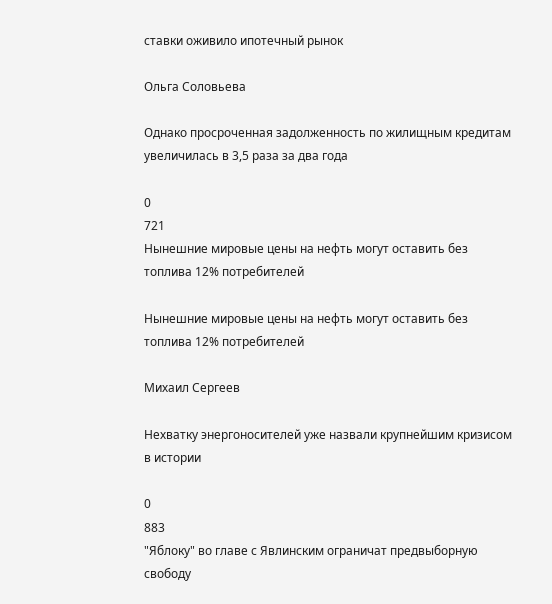ставки оживило ипотечный рынок

Ольга Соловьева

Однако просроченная задолженность по жилищным кредитам увеличилась в 3,5 раза за два года

0
721
Нынешние мировые цены на нефть могут оставить без топлива 12% потребителей

Нынешние мировые цены на нефть могут оставить без топлива 12% потребителей

Михаил Сергеев

Нехватку энергоносителей уже назвали крупнейшим кризисом в истории

0
883
"Яблоку" во главе с Явлинским ограничат предвыборную свободу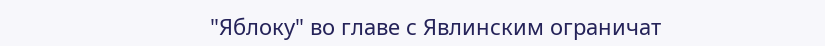"Яблоку" во главе с Явлинским ограничат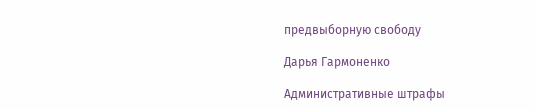предвыборную свободу

Дарья Гармоненко

Административные штрафы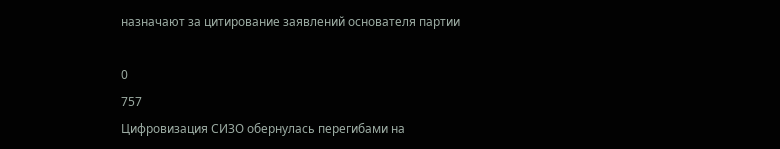назначают за цитирование заявлений основателя партии

0
757
Цифровизация СИЗО обернулась перегибами на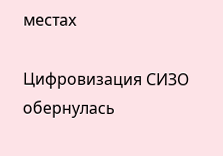местах

Цифровизация СИЗО обернулась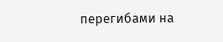перегибами на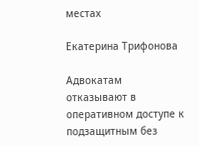местах

Екатерина Трифонова

Адвокатам отказывают в оперативном доступе к подзащитным без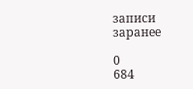записи заранее

0
684